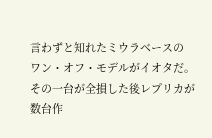言わずと知れたミウラベースの ワン・オフ・モデルがイオタだ。 その一台が全損した後レプリカが数台作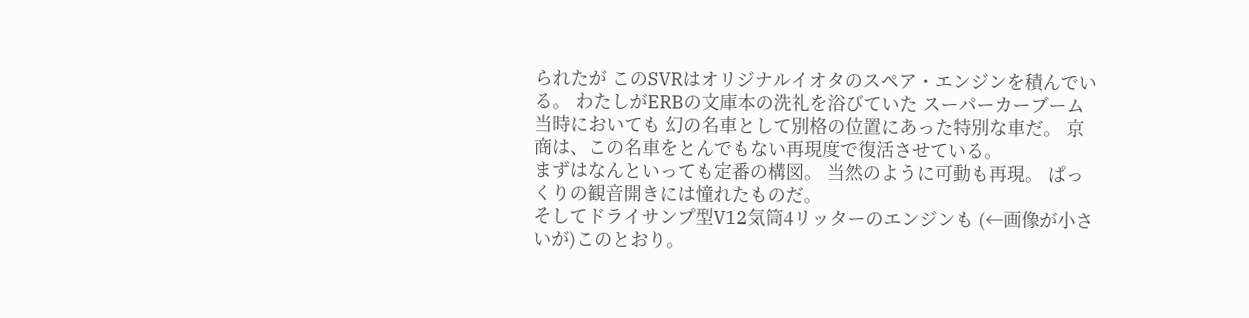られたが このSVRはオリジナルイオタのスペア・エンジンを積んでいる。 わたしがERBの文庫本の洗礼を浴びていた スーパーカーブーム当時においても 幻の名車として別格の位置にあった特別な車だ。 京商は、この名車をとんでもない再現度で復活させている。
まずはなんといっても定番の構図。 当然のように可動も再現。 ぱっくりの観音開きには憧れたものだ。
そしてドライサンプ型V12気筒4リッターのエンジンも (←画像が小さいが)このとおり。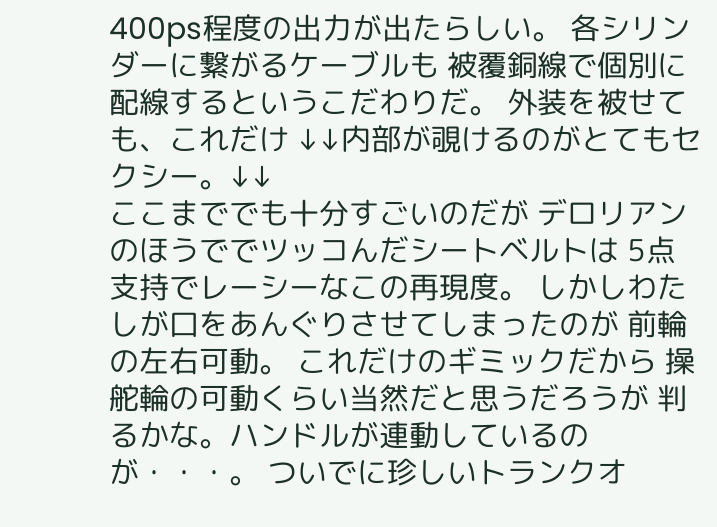400ps程度の出力が出たらしい。 各シリンダーに繋がるケーブルも 被覆銅線で個別に配線するというこだわりだ。 外装を被せても、これだけ ↓↓内部が覗けるのがとてもセクシー。↓↓
ここまででも十分すごいのだが デロリアンのほうででツッコんだシートベルトは 5点支持でレーシーなこの再現度。 しかしわたしが口をあんぐりさせてしまったのが 前輪の左右可動。 これだけのギミックだから 操舵輪の可動くらい当然だと思うだろうが 判るかな。ハンドルが連動しているのが・・・。 ついでに珍しいトランクオ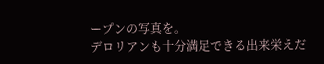ープンの写真を。
デロリアンも十分満足できる出来栄えだ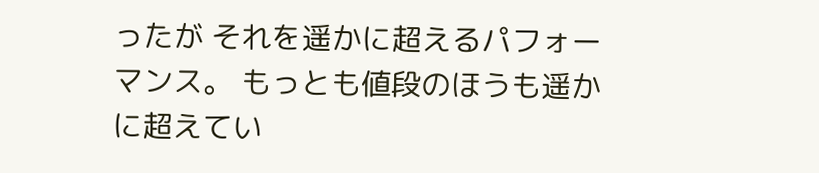ったが それを遥かに超えるパフォーマンス。 もっとも値段のほうも遥かに超えてい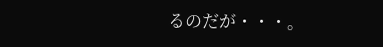るのだが・・・。